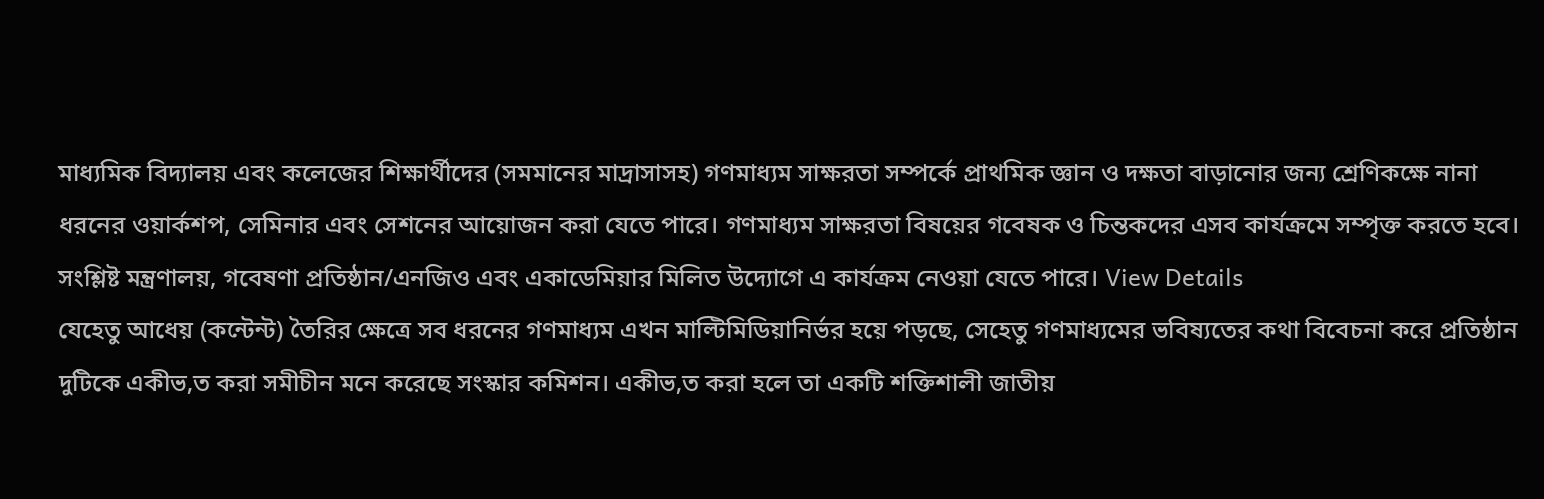মাধ্যমিক বিদ্যালয় এবং কলেজের শিক্ষার্থীদের (সমমানের মাদ্রাসাসহ) গণমাধ্যম সাক্ষরতা সম্পর্কে প্রাথমিক জ্ঞান ও দক্ষতা বাড়ানোর জন্য শ্রেণিকক্ষে নানা ধরনের ওয়ার্কশপ, সেমিনার এবং সেশনের আয়োজন করা যেতে পারে। গণমাধ্যম সাক্ষরতা বিষয়ের গবেষক ও চিন্তকদের এসব কার্যক্রমে সম্পৃক্ত করতে হবে। সংশ্লিষ্ট মন্ত্রণালয়, গবেষণা প্রতিষ্ঠান/এনজিও এবং একাডেমিয়ার মিলিত উদ্যোগে এ কার্যক্রম নেওয়া যেতে পারে। View Details
যেহেতু আধেয় (কন্টেন্ট) তৈরির ক্ষেত্রে সব ধরনের গণমাধ্যম এখন মাল্টিমিডিয়ানির্ভর হয়ে পড়ছে, সেহেতু গণমাধ্যমের ভবিষ্যতের কথা বিবেচনা করে প্রতিষ্ঠান দুটিকে একীভ‚ত করা সমীচীন মনে করেছে সংস্কার কমিশন। একীভ‚ত করা হলে তা একটি শক্তিশালী জাতীয়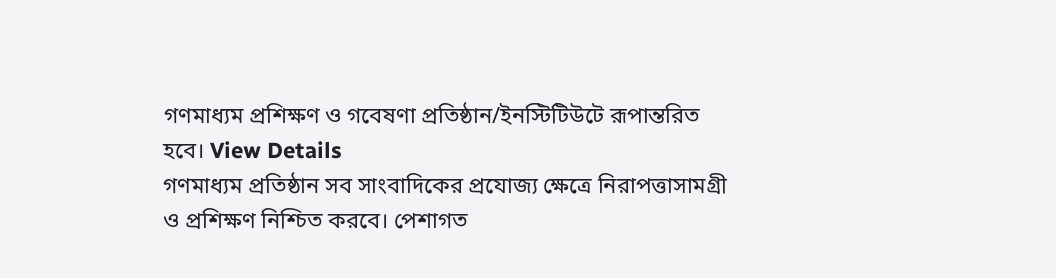গণমাধ্যম প্রশিক্ষণ ও গবেষণা প্রতিষ্ঠান/ইনস্টিটিউটে রূপান্তরিত হবে। View Details
গণমাধ্যম প্রতিষ্ঠান সব সাংবাদিকের প্রযোজ্য ক্ষেত্রে নিরাপত্তাসামগ্রী ও প্রশিক্ষণ নিশ্চিত করবে। পেশাগত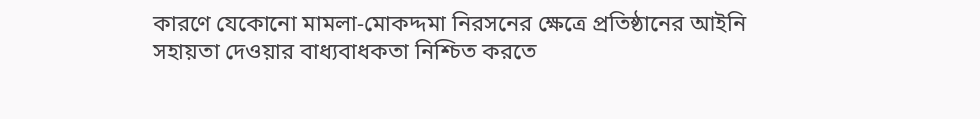কারণে যেকোনো মামলা-মোকদ্দমা নিরসনের ক্ষেত্রে প্রতিষ্ঠানের আইনি সহায়তা দেওয়ার বাধ্যবাধকতা নিশ্চিত করতে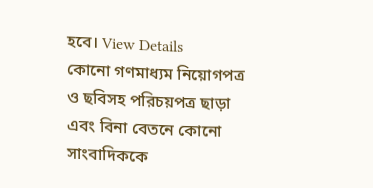হবে। View Details
কোনো গণমাধ্যম নিয়োগপত্র ও ছবিসহ পরিচয়পত্র ছাড়া এবং বিনা বেতনে কোনো সাংবাদিককে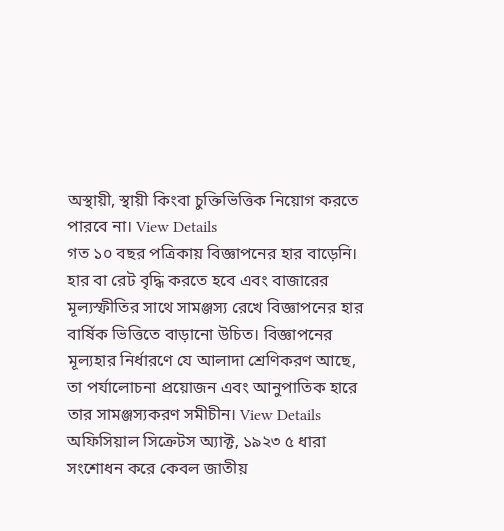অস্থায়ী, স্থায়ী কিংবা চুক্তিভিত্তিক নিয়োগ করতে পারবে না। View Details
গত ১০ বছর পত্রিকায় বিজ্ঞাপনের হার বাড়েনি। হার বা রেট বৃদ্ধি করতে হবে এবং বাজারের মূল্যস্ফীতির সাথে সামঞ্জস্য রেখে বিজ্ঞাপনের হার বার্ষিক ভিত্তিতে বাড়ানো উচিত। বিজ্ঞাপনের মূল্যহার নির্ধারণে যে আলাদা শ্রেণিকরণ আছে, তা পর্যালোচনা প্রয়োজন এবং আনুপাতিক হারে তার সামঞ্জস্যকরণ সমীচীন। View Details
অফিসিয়াল সিক্রেটস অ্যাক্ট, ১৯২৩ ৫ ধারা সংশোধন করে কেবল জাতীয়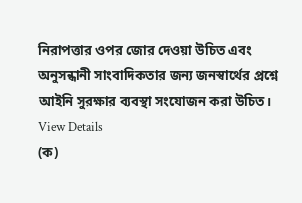নিরাপত্তার ওপর জোর দেওয়া উচিত এবং অনুসন্ধানী সাংবাদিকতার জন্য জনস্বার্থের প্রশ্নে আইনি সুরক্ষার ব্যবস্থা সংযোজন করা উচিত। View Details
(ক)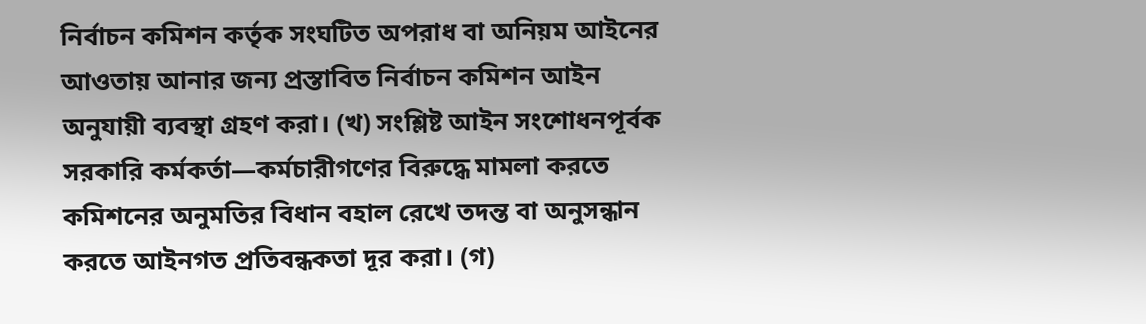নির্বাচন কমিশন কর্তৃক সংঘটিত অপরাধ বা অনিয়ম আইনের আওতায় আনার জন্য প্রস্তাবিত নির্বাচন কমিশন আইন অনুযায়ী ব্যবস্থা গ্রহণ করা। (খ) সংশ্লিষ্ট আইন সংশোধনপূর্বক সরকারি কর্মকর্তা—কর্মচারীগণের বিরুদ্ধে মামলা করতে কমিশনের অনুমতির বিধান বহাল রেখে তদন্ত বা অনুসন্ধান করতে আইনগত প্রতিবন্ধকতা দূর করা। (গ)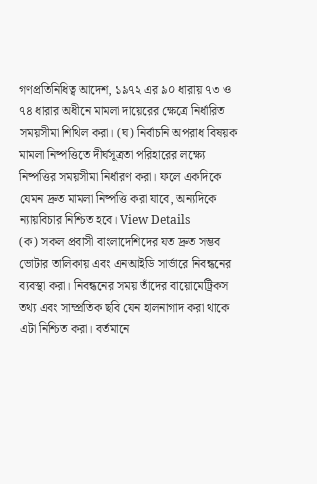গণপ্রতিনিধিত্ব আদেশ, ১৯৭২ এর ৯০ ধারায় ৭৩ ও ৭৪ ধারার অধীনে মামলা দায়েরের ক্ষেত্রে নির্ধারিত সময়সীমা শিথিল করা। (ঘ) নির্বাচনি অপরাধ বিষয়ক মামলা নিষ্পত্তিতে দীর্ঘসূত্রতা পরিহারের লক্ষ্যে নিষ্পত্তির সময়সীমা নির্ধারণ করা। ফলে একদিকে যেমন দ্রুত মামলা নিষ্পত্তি করা যাবে, অন্যদিকে ন্যায়বিচার নিশ্চিত হবে। View Details
(ক) সকল প্রবাসী বাংলাদেশিদের যত দ্রুত সম্ভব ভোটার তালিকায় এবং এনআইডি সার্ভারে নিবন্ধনের ব্যবস্থা করা। নিবন্ধনের সময় তাঁদের বায়োমেট্রিকস তথ্য এবং সাম্প্রতিক ছবি যেন হালনাগাদ করা থাকে এটা নিশ্চিত করা। বর্তমানে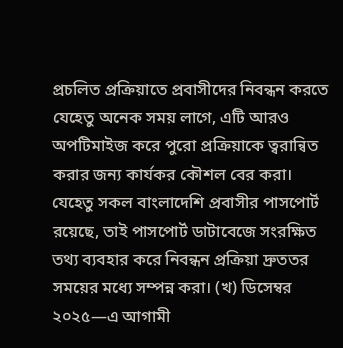প্রচলিত প্রক্রিয়াতে প্রবাসীদের নিবন্ধন করতে যেহেতু অনেক সময় লাগে, এটি আরও অপটিমাইজ করে পুরো প্রক্রিয়াকে ত্বরান্বিত করার জন্য কার্যকর কৌশল বের করা। যেহেতু সকল বাংলাদেশি প্রবাসীর পাসপোর্ট রয়েছে, তাই পাসপোর্ট ডাটাবেজে সংরক্ষিত তথ্য ব্যবহার করে নিবন্ধন প্রক্রিয়া দ্রুততর সময়ের মধ্যে সম্পন্ন করা। (খ) ডিসেম্বর ২০২৫—এ আগামী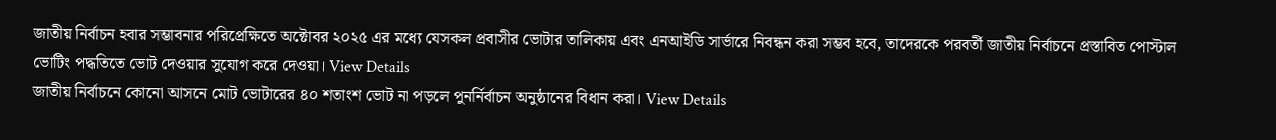জাতীয় নির্বাচন হবার সম্ভাবনার পরিপ্রেক্ষিতে অক্টোবর ২০২৫ এর মধ্যে যেসকল প্রবাসীর ভোটার তালিকায় এবং এনআইডি সার্ভারে নিবন্ধন করা সম্ভব হবে, তাদেরকে পরবর্তী জাতীয় নির্বাচনে প্রস্তাবিত পোস্টাল ভোটিং পদ্ধতিতে ভোট দেওয়ার সুযোগ করে দেওয়া। View Details
জাতীয় নির্বাচনে কোনো আসনে মোট ভোটারের ৪০ শতাংশ ভোট না পড়লে পুনর্নির্বাচন অনুষ্ঠানের বিধান করা। View Details